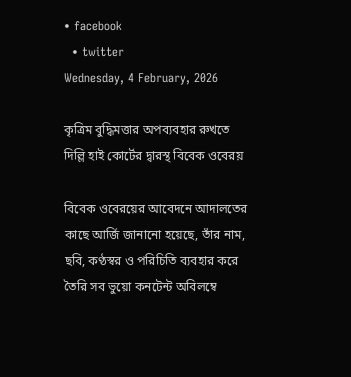• facebook
  • twitter
Wednesday, 4 February, 2026

কৃত্রিম বুদ্ধিমত্তার অপব্যবহার রুখতে দিল্লি হাই কোর্টের দ্বারস্থ বিবেক ওবেরয়

বিবেক ওবেরয়ের আবেদনে আদালতের কাছে আর্জি জানানো হয়েছে, তাঁর নাম, ছবি, কণ্ঠস্বর ও পরিচিতি ব্যবহার করে তৈরি সব ভুয়ো কনটেন্ট অবিলম্বে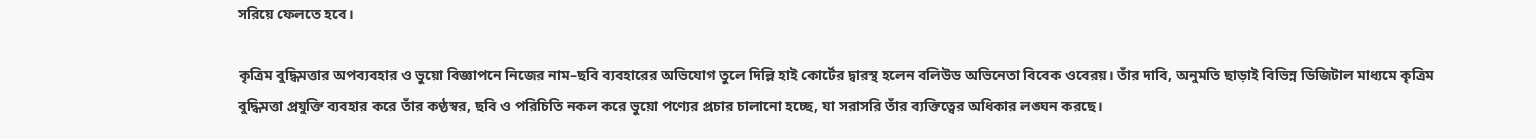সরিয়ে ফেলতে হবে।

কৃত্রিম বুদ্ধিমত্তার অপব্যবহার ও ভুয়ো বিজ্ঞাপনে নিজের নাম–ছবি ব্যবহারের অভিযোগ তুলে দিল্লি হাই কোর্টের দ্বারস্থ হলেন বলিউড অভিনেতা বিবেক ওবেরয়। তাঁর দাবি, অনুমতি ছাড়াই বিভিন্ন ডিজিটাল মাধ্যমে কৃত্রিম বুদ্ধিমত্তা প্রযুক্তি ব্যবহার করে তাঁর কণ্ঠস্বর, ছবি ও পরিচিতি নকল করে ভুয়ো পণ্যের প্রচার চালানো হচ্ছে, যা সরাসরি তাঁর ব্যক্তিত্বের অধিকার লঙ্ঘন করছে।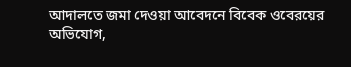আদালতে জমা দেওয়া আবেদনে বিবেক ওবেরয়ের অভিযোগ,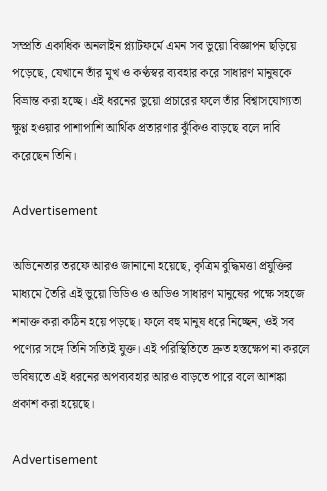সম্প্রতি একাধিক অনলাইন প্ল্যাটফর্মে এমন সব ভুয়ো বিজ্ঞাপন ছড়িয়ে পড়েছে, যেখানে তাঁর মুখ ও কণ্ঠস্বর ব্যবহার করে সাধারণ মানুষকে বিভ্রান্ত করা হচ্ছে। এই ধরনের ভুয়ো প্রচারের ফলে তাঁর বিশ্বাসযোগ্যতা ক্ষুণ্ণ হওয়ার পাশাপাশি আর্থিক প্রতারণার ঝুঁকিও বাড়ছে বলে দাবি করেছেন তিনি।

Advertisement

অভিনেতার তরফে আরও জানানো হয়েছে, কৃত্রিম বুদ্ধিমত্তা প্রযুক্তির মাধ্যমে তৈরি এই ভুয়ো ভিডিও ও অডিও সাধারণ মানুষের পক্ষে সহজে শনাক্ত করা কঠিন হয়ে পড়ছে। ফলে বহু মানুষ ধরে নিচ্ছেন, ওই সব পণ্যের সঙ্গে তিনি সত্যিই যুক্ত। এই পরিস্থিতিতে দ্রুত হস্তক্ষেপ না করলে ভবিষ্যতে এই ধরনের অপব্যবহার আরও বাড়তে পারে বলে আশঙ্কা প্রকাশ করা হয়েছে।

Advertisement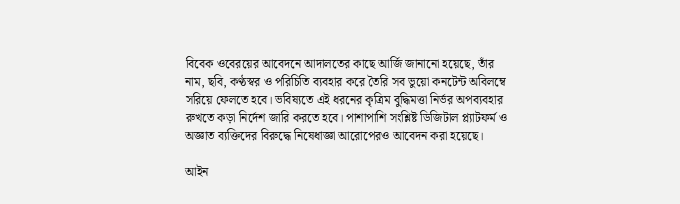বিবেক ওবেরয়ের আবেদনে আদালতের কাছে আর্জি জানানো হয়েছে, তাঁর নাম, ছবি, কণ্ঠস্বর ও পরিচিতি ব্যবহার করে তৈরি সব ভুয়ো কনটেন্ট অবিলম্বে সরিয়ে ফেলতে হবে। ভবিষ্যতে এই ধরনের কৃত্রিম বুদ্ধিমত্তা নির্ভর অপব্যবহার রুখতে কড়া নির্দেশ জারি করতে হবে। পাশাপাশি সংশ্লিষ্ট ডিজিটাল প্ল্যাটফর্ম ও অজ্ঞাত ব্যক্তিদের বিরুদ্ধে নিষেধাজ্ঞা আরোপেরও আবেদন করা হয়েছে।

আইন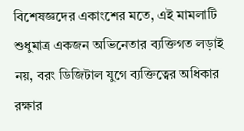বিশেষজ্ঞদের একাংশের মতে, এই মামলাটি শুধুমাত্র একজন অভিনেতার ব্যক্তিগত লড়াই নয়, বরং ডিজিটাল যুগে ব্যক্তিত্বের অধিকার রক্ষার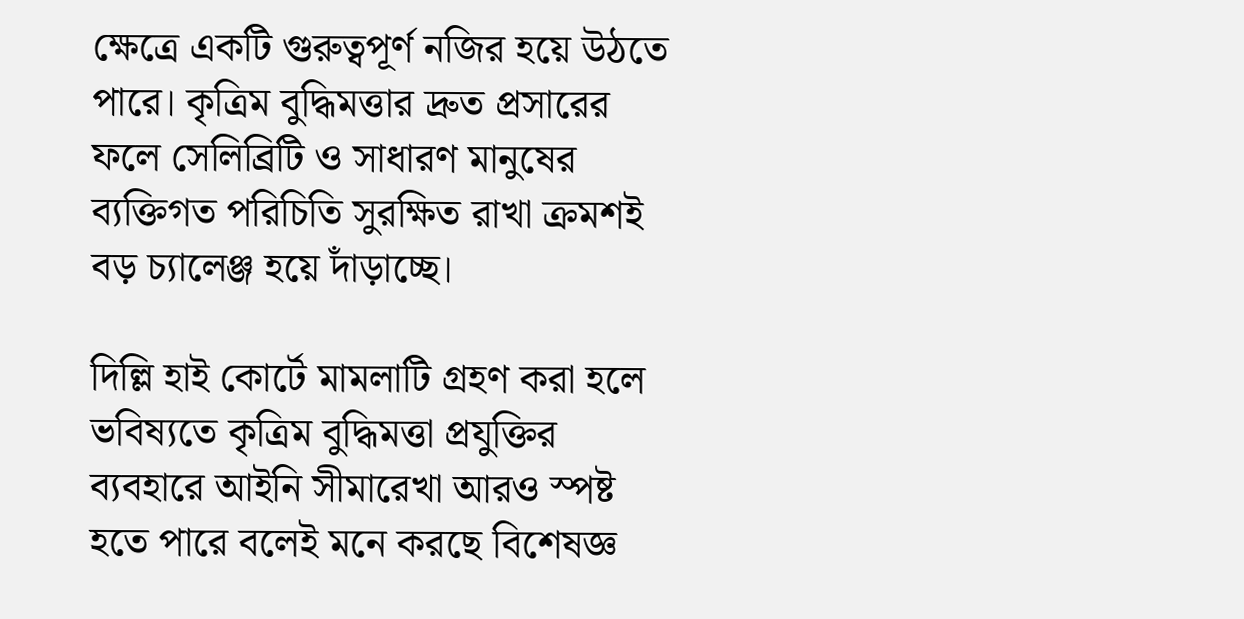ক্ষেত্রে একটি গুরুত্বপূর্ণ নজির হয়ে উঠতে পারে। কৃত্রিম বুদ্ধিমত্তার দ্রুত প্রসারের ফলে সেলিব্রিটি ও সাধারণ মানুষের ব্যক্তিগত পরিচিতি সুরক্ষিত রাখা ক্রমশই বড় চ্যালেঞ্জ হয়ে দাঁড়াচ্ছে।

দিল্লি হাই কোর্টে মামলাটি গ্রহণ করা হলে ভবিষ্যতে কৃত্রিম বুদ্ধিমত্তা প্রযুক্তির ব্যবহারে আইনি সীমারেখা আরও স্পষ্ট হতে পারে বলেই মনে করছে বিশেষজ্ঞ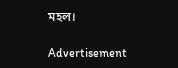মহল।

Advertisement